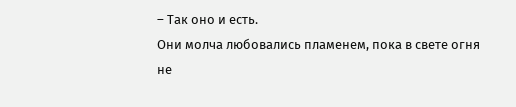– Так оно и есть.
Они молча любовались пламенем, пока в свете огня не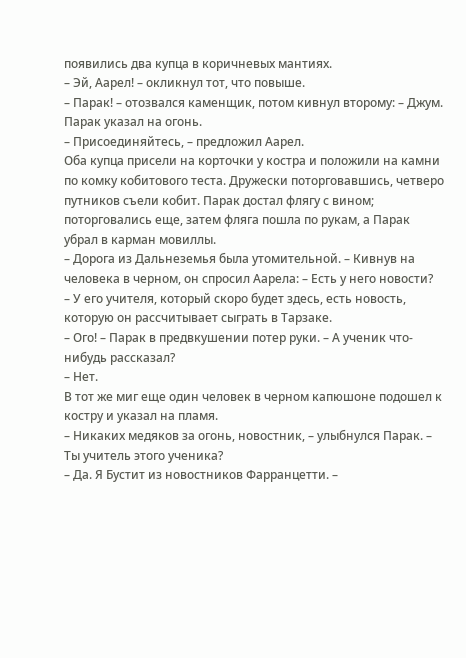появились два купца в коричневых мантиях.
– Эй, Аарел! – окликнул тот, что повыше.
– Парак! – отозвался каменщик, потом кивнул второму: – Джум.
Парак указал на огонь.
– Присоединяйтесь, – предложил Аарел.
Оба купца присели на корточки у костра и положили на камни по комку кобитового теста. Дружески поторговавшись, четверо путников съели кобит. Парак достал флягу с вином; поторговались еще, затем фляга пошла по рукам, а Парак убрал в карман мовиллы.
– Дорога из Дальнеземья была утомительной. – Кивнув на человека в черном, он спросил Аарела: – Есть у него новости?
– У его учителя, который скоро будет здесь, есть новость, которую он рассчитывает сыграть в Тарзаке.
– Ого! – Парак в предвкушении потер руки. – А ученик что-нибудь рассказал?
– Нет.
В тот же миг еще один человек в черном капюшоне подошел к костру и указал на пламя.
– Никаких медяков за огонь, новостник, – улыбнулся Парак. – Ты учитель этого ученика?
– Да. Я Бустит из новостников Фарранцетти. –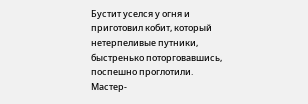Бустит уселся у огня и приготовил кобит, который нетерпеливые путники, быстренько поторговавшись, поспешно проглотили.
Мастер-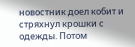новостник доел кобит и стряхнул крошки с одежды. Потом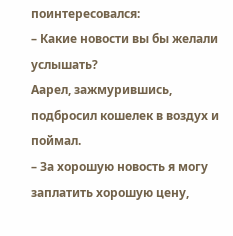поинтересовался:
– Какие новости вы бы желали услышать?
Аарел, зажмурившись, подбросил кошелек в воздух и поймал.
– За хорошую новость я могу заплатить хорошую цену,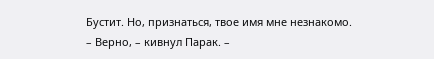Бустит. Но, признаться, твое имя мне незнакомо.
– Верно, – кивнул Парак. –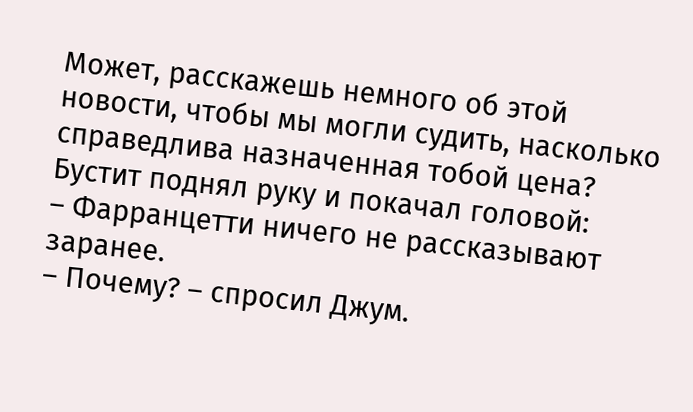Может, расскажешь немного об этой новости, чтобы мы могли судить, насколько справедлива назначенная тобой цена?
Бустит поднял руку и покачал головой:
– Фарранцетти ничего не рассказывают заранее.
– Почему? – спросил Джум.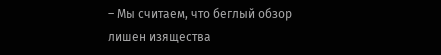– Мы считаем, что беглый обзор лишен изящества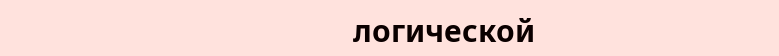логической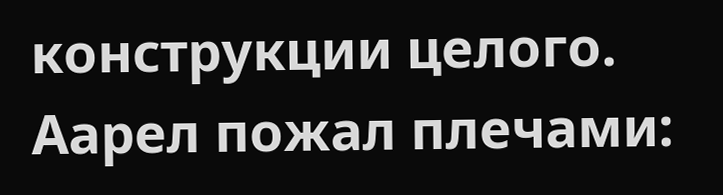конструкции целого.
Аарел пожал плечами: